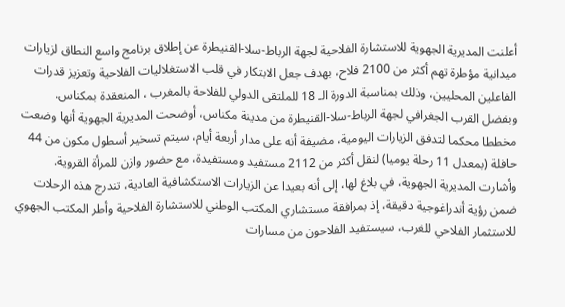أعلنت المديرية الجهوية للاستشارة الفلاحية لجهة الرباط-سلا-القنيطرة عن إطلاق برنامج واسع النطاق لزيارات ميدانية مؤطرة تهم أكثر من 2100 فلاح، بهدف جعل الابتكار في قلب الاستغلاليات الفلاحية وتعزيز قدرات الفاعلين المحليين، وذلك بمناسبة الدورة الـ 18 للملتقى الدولي للفلاحة بالمغرب ، المنعقدة بمكناس.
وبفضل القرب الجغرافي لجهة الرباط-سلا-القنيطرة من مدينة مكناس، أوضحت المديرية الجهوية أنها وضعت مخططا محكما لتدفق الزيارات اليومية، مضيفة أنه على مدار أربعة أيام، سيتم تسخير أسطول مكون من 44 حافلة (بمعدل 11 رحلة يوميا) لنقل أكثر من 2112 مستفيد ومستفيدة، مع حضور وازن للمرأة القروية.
وأشارت المديرية الجهوية، في بلاغ لها، إلى أنه بعيدا عن الزيارات الاستكشافية العادية، تندرج هذه الرحلات ضمن رؤية أندراغوجية دقيقة، إذ بمرافقة مستشاري المكتب الوطني للاستشارة الفلاحية وأطر المكتب الجهوي للاستثمار الفلاحي للغرب، سيستفيد الفلاحون من مسارات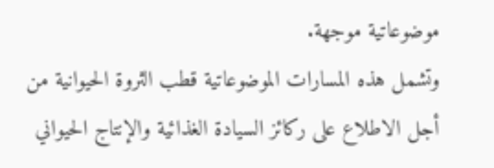موضوعاتية موجهة.
وتشمل هذه المسارات الموضوعاتية قطب الثروة الحيوانية من أجل الاطلاع على ركائز السيادة الغذائية والإنتاج الحيواني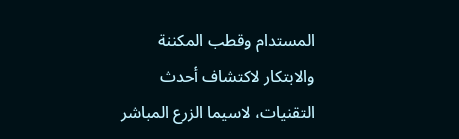المستدام وقطب المكننة والابتكار لاكتشاف أحدث التقنيات، لاسيما الزرع المباشر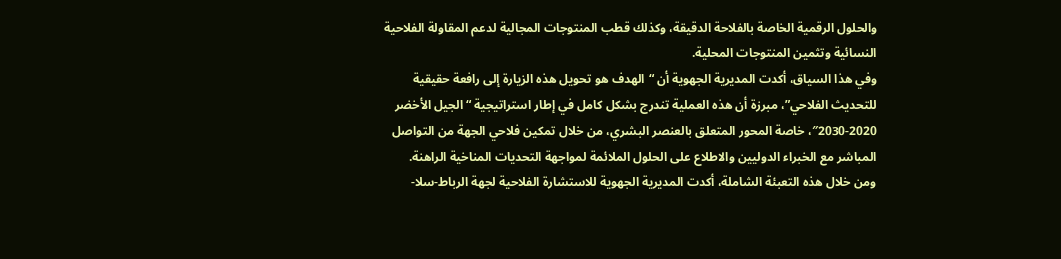والحلول الرقمية الخاصة بالفلاحة الدقيقة، وكذلك قطب المنتوجات المجالية لدعم المقاولة الفلاحية النسائية وتثمين المنتوجات المحلية.
وفي هذا السياق، أكدت المديرية الجهوية أن “الهدف هو تحويل هذه الزيارة إلى رافعة حقيقية للتحديث الفلاحي”، مبرزة أن هذه العملية تندرج بشكل كامل في إطار استراتيجية “الجيل الأخضر 2020-2030″، خاصة المحور المتعلق بالعنصر البشري، من خلال تمكين فلاحي الجهة من التواصل المباشر مع الخبراء الدوليين والاطلاع على الحلول الملائمة لمواجهة التحديات المناخية الراهنة.
ومن خلال هذه التعبئة الشاملة، أكدت المديرية الجهوية للاستشارة الفلاحية لجهة الرباط-سلا-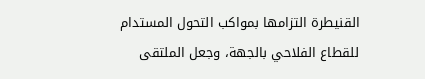القنيطرة التزامها بمواكب التحول المستدام للقطاع الفلاحي بالجهة، وجعل الملتقى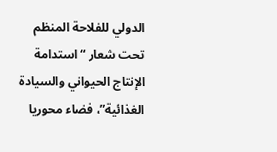الدولي للفلاحة المنظم تحت شعار “استدامة الإنتاج الحيواني والسيادة الغذائية”، فضاء محوريا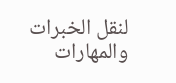لنقل الخبرات والمهارات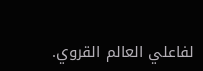لفاعلي العالم القروي.